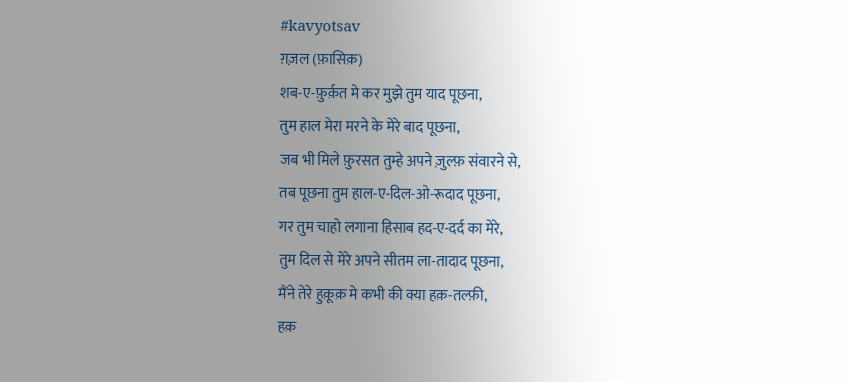#kavyotsav
ग़ज़ल (फ़ासिक़)
शब-ए-फ़ुर्क़त मे कर मुझे तुम याद पूछना,
तुम हाल मेरा मरने के मेरे बाद पूछना,
जब भी मिले फ़ुरसत तुम्हे अपने ज़ुल्फ़ संवारने से,
तब पूछना तुम हाल-ए-दिल-ओ-रूदाद पूछना,
गर तुम चाहो लगाना हिसाब हद-ए-दर्द का मेरे,
तुम दिल से मेरे अपने सीतम ला-तादाद पूछना,
मैंने तेरे हुक़ूक़ मे कभी की क्या हक़-तल्फ़ी,
हक़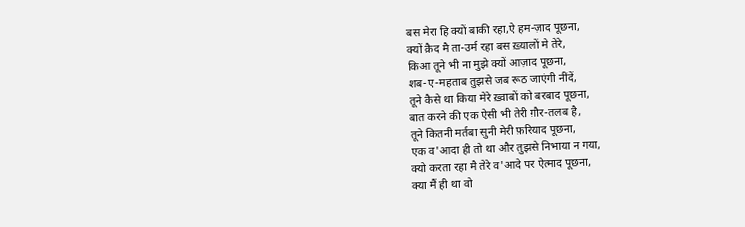बस मेरा हि क्यों बाकी रहा,ऐ हम-ज़ाद पूछना,
क्यों क़ैद मै ता-उर्म रहा बस ख़्यालों मे तेरे,
किआ तूने भी ना मुझे क्यों आज़ाद पूछना,
शब-ए-महताब तुझसे जब रूठ जाएंगी नींदें,
तूने कैसे था किया मेरे ख़्वाबों को बरबाद पूछना,
बात करने की एक ऐसी भी तेरी ग़ौर-तलब है,
तूने कितनी मर्तबा सुनी मेरी फ़रियाद पूछना,
एक व'आदा ही तो था और तुझसे निभाया न गया,
क्यो करता रहा मै तेरे व'आदे पर ऐत्माद पूछना,
क्या मैं ही था वो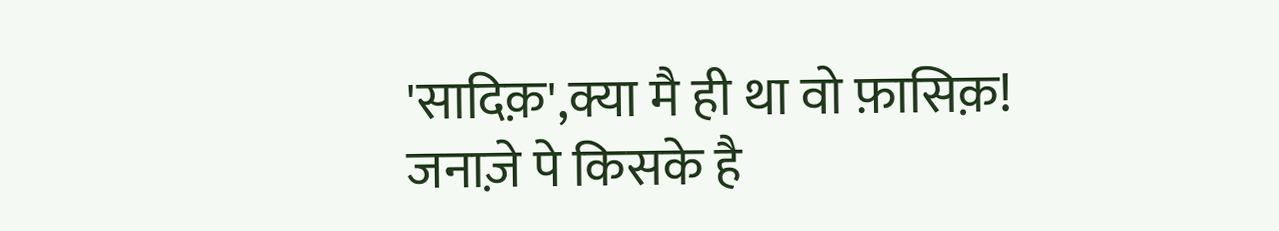'सादिक़',क्या मै ही था वो फ़ासिक़!
जनाज़े पे किसके है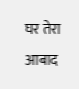घर तेरा आबाद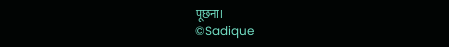पूछना।
©Sadique